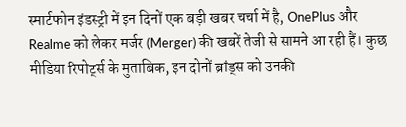स्मार्टफोन इंडस्ट्री में इन दिनों एक बड़ी खबर चर्चा में है, OnePlus और Realme को लेकर मर्जर (Merger) की खबरें तेजी से सामने आ रही हैं। कुछ मीडिया रिपोर्ट्स के मुताबिक, इन दोनों ब्रांड्स को उनकी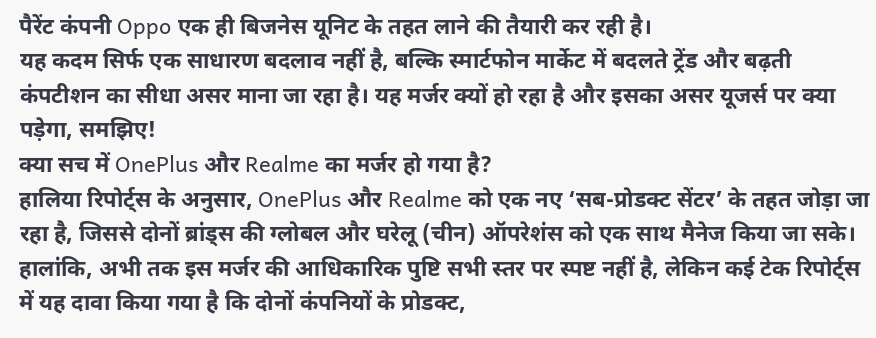पैरेंट कंपनी Oppo एक ही बिजनेस यूनिट के तहत लाने की तैयारी कर रही है।
यह कदम सिर्फ एक साधारण बदलाव नहीं है, बल्कि स्मार्टफोन मार्केट में बदलते ट्रेंड और बढ़ती कंपटीशन का सीधा असर माना जा रहा है। यह मर्जर क्यों हो रहा है और इसका असर यूजर्स पर क्या पड़ेगा, समझिए!
क्या सच में OnePlus और Realme का मर्जर हो गया है?
हालिया रिपोर्ट्स के अनुसार, OnePlus और Realme को एक नए ‘सब-प्रोडक्ट सेंटर’ के तहत जोड़ा जा रहा है, जिससे दोनों ब्रांड्स की ग्लोबल और घरेलू (चीन) ऑपरेशंस को एक साथ मैनेज किया जा सके। हालांकि, अभी तक इस मर्जर की आधिकारिक पुष्टि सभी स्तर पर स्पष्ट नहीं है, लेकिन कई टेक रिपोर्ट्स में यह दावा किया गया है कि दोनों कंपनियों के प्रोडक्ट,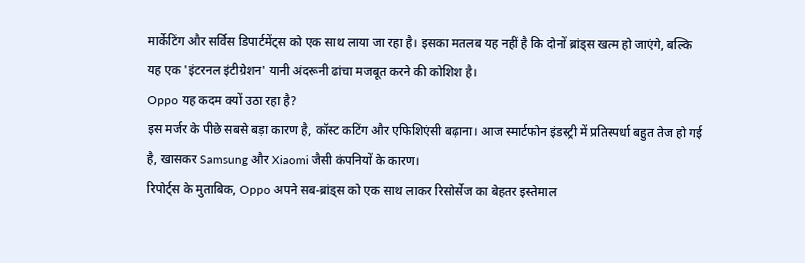मार्केटिंग और सर्विस डिपार्टमेंट्स को एक साथ लाया जा रहा है। इसका मतलब यह नहीं है कि दोनों ब्रांड्स खत्म हो जाएंगे, बल्कि यह एक 'इंटरनल इंटीग्रेशन' यानी अंदरूनी ढांचा मजबूत करने की कोशिश है।
Oppo यह कदम क्यों उठा रहा है?
इस मर्जर के पीछे सबसे बड़ा कारण है, कॉस्ट कटिंग और एफिशिएंसी बढ़ाना। आज स्मार्टफोन इंडस्ट्री में प्रतिस्पर्धा बहुत तेज हो गई है, खासकर Samsung और Xiaomi जैसी कंपनियों के कारण।
रिपोर्ट्स के मुताबिक, Oppo अपने सब-ब्रांड्स को एक साथ लाकर रिसोर्सेज का बेहतर इस्तेमाल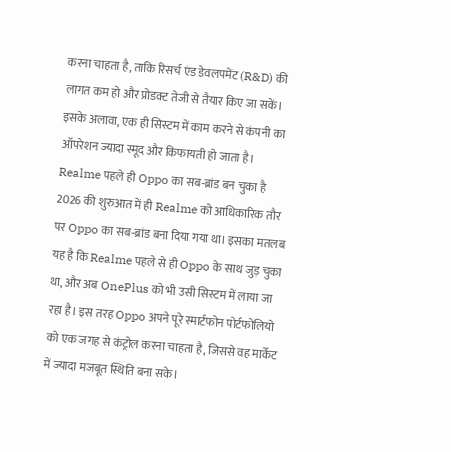करना चाहता है, ताकि रिसर्च एंड डेवलपमेंट (R&D) की लागत कम हो और प्रोडक्ट तेजी से तैयार किए जा सकें। इसके अलावा, एक ही सिस्टम में काम करने से कंपनी का ऑपरेशन ज्यादा स्मूद और किफायती हो जाता है।
Realme पहले ही Oppo का सब-ब्रांड बन चुका है
2026 की शुरुआत में ही Realme को आधिकारिक तौर पर Oppo का सब-ब्रांड बना दिया गया था। इसका मतलब यह है कि Realme पहले से ही Oppo के साथ जुड़ चुका था, और अब OnePlus को भी उसी सिस्टम में लाया जा रहा है। इस तरह Oppo अपने पूरे स्मार्टफोन पोर्टफोलियो को एक जगह से कंट्रोल करना चाहता है, जिससे वह मार्केट में ज्यादा मजबूत स्थिति बना सके।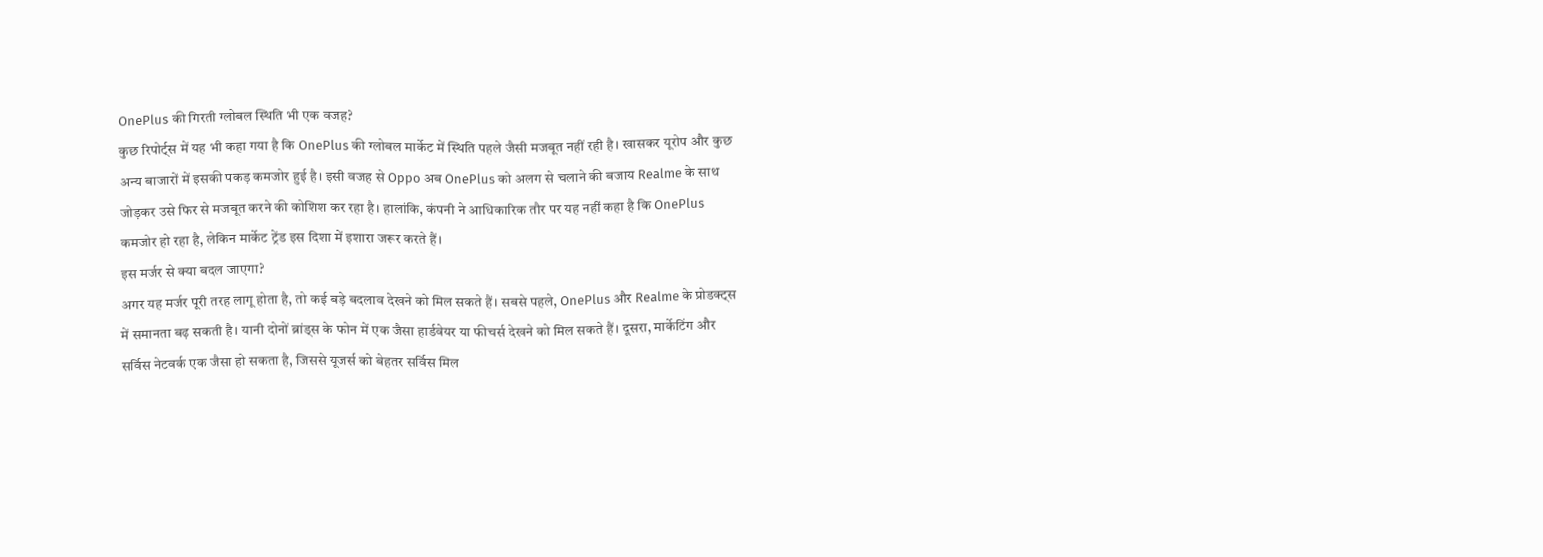OnePlus की गिरती ग्लोबल स्थिति भी एक वजह?
कुछ रिपोर्ट्स में यह भी कहा गया है कि OnePlus की ग्लोबल मार्केट में स्थिति पहले जैसी मजबूत नहीं रही है। खासकर यूरोप और कुछ अन्य बाजारों में इसकी पकड़ कमजोर हुई है। इसी वजह से Oppo अब OnePlus को अलग से चलाने की बजाय Realme के साथ जोड़कर उसे फिर से मजबूत करने की कोशिश कर रहा है। हालांकि, कंपनी ने आधिकारिक तौर पर यह नहीं कहा है कि OnePlus कमजोर हो रहा है, लेकिन मार्केट ट्रेंड इस दिशा में इशारा जरूर करते हैं।
इस मर्जर से क्या बदल जाएगा?
अगर यह मर्जर पूरी तरह लागू होता है, तो कई बड़े बदलाव देखने को मिल सकते हैं। सबसे पहले, OnePlus और Realme के प्रोडक्ट्स में समानता बढ़ सकती है। यानी दोनों ब्रांड्स के फोन में एक जैसा हार्डवेयर या फीचर्स देखने को मिल सकते हैं। दूसरा, मार्केटिंग और सर्विस नेटवर्क एक जैसा हो सकता है, जिससे यूजर्स को बेहतर सर्विस मिल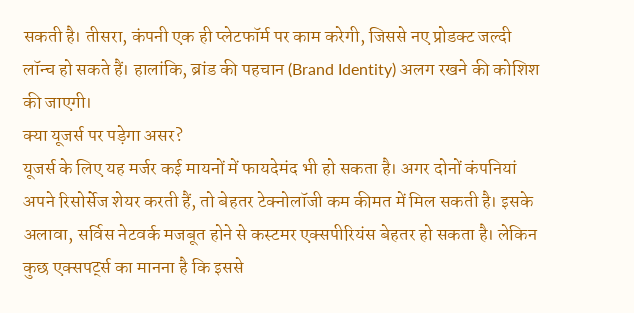सकती है। तीसरा, कंपनी एक ही प्लेटफॉर्म पर काम करेगी, जिससे नए प्रोडक्ट जल्दी लॉन्च हो सकते हैं। हालांकि, ब्रांड की पहचान (Brand Identity) अलग रखने की कोशिश की जाएगी।
क्या यूजर्स पर पड़ेगा असर?
यूजर्स के लिए यह मर्जर कई मायनों में फायदेमंद भी हो सकता है। अगर दोनों कंपनियां अपने रिसोर्सेज शेयर करती हैं, तो बेहतर टेक्नोलॉजी कम कीमत में मिल सकती है। इसके अलावा, सर्विस नेटवर्क मजबूत होने से कस्टमर एक्सपीरियंस बेहतर हो सकता है। लेकिन कुछ एक्सपर्ट्स का मानना है कि इससे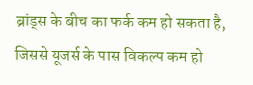ब्रांड्स के बीच का फर्क कम हो सकता है, जिससे यूजर्स के पास विकल्प कम हो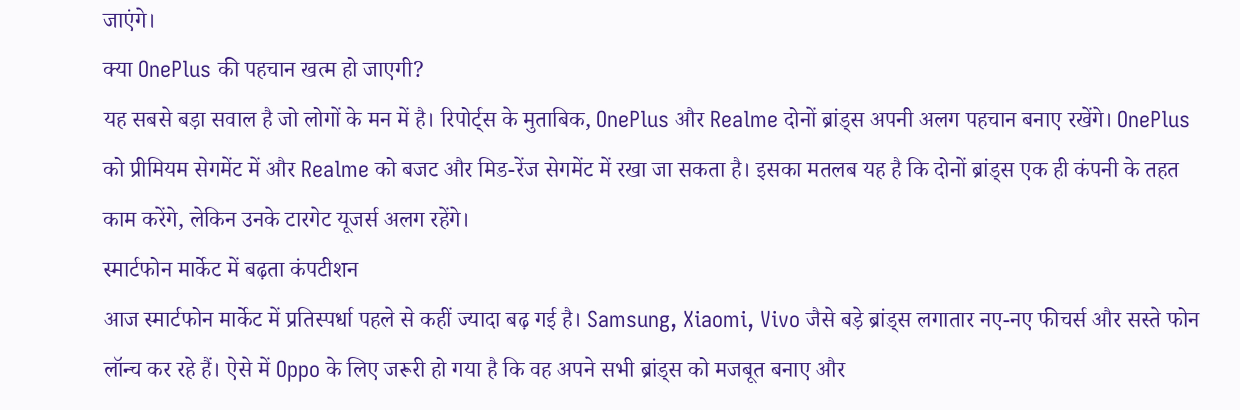जाएंगे।
क्या OnePlus की पहचान खत्म हो जाएगी?
यह सबसे बड़ा सवाल है जो लोगों के मन में है। रिपोर्ट्स के मुताबिक, OnePlus और Realme दोनों ब्रांड्स अपनी अलग पहचान बनाए रखेंगे। OnePlus को प्रीमियम सेगमेंट में और Realme को बजट और मिड-रेंज सेगमेंट में रखा जा सकता है। इसका मतलब यह है कि दोनों ब्रांड्स एक ही कंपनी के तहत काम करेंगे, लेकिन उनके टारगेट यूजर्स अलग रहेंगे।
स्मार्टफोन मार्केट में बढ़ता कंपटीशन
आज स्मार्टफोन मार्केट में प्रतिस्पर्धा पहले से कहीं ज्यादा बढ़ गई है। Samsung, Xiaomi, Vivo जैसे बड़े ब्रांड्स लगातार नए-नए फीचर्स और सस्ते फोन लॉन्च कर रहे हैं। ऐसे में Oppo के लिए जरूरी हो गया है कि वह अपने सभी ब्रांड्स को मजबूत बनाए और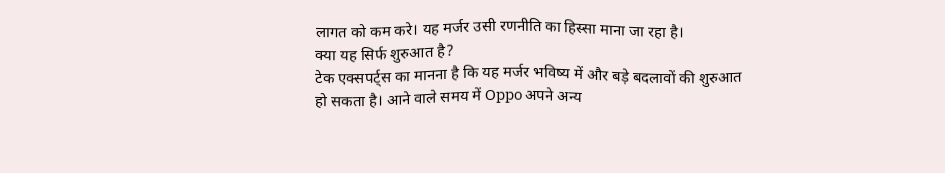लागत को कम करे। यह मर्जर उसी रणनीति का हिस्सा माना जा रहा है।
क्या यह सिर्फ शुरुआत है?
टेक एक्सपर्ट्स का मानना है कि यह मर्जर भविष्य में और बड़े बदलावों की शुरुआत हो सकता है। आने वाले समय में Oppo अपने अन्य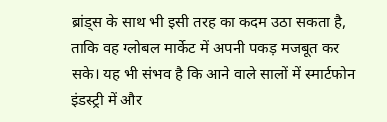ब्रांड्स के साथ भी इसी तरह का कदम उठा सकता है, ताकि वह ग्लोबल मार्केट में अपनी पकड़ मजबूत कर सके। यह भी संभव है कि आने वाले सालों में स्मार्टफोन इंडस्ट्री में और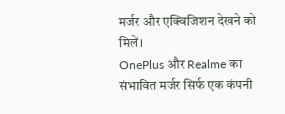मर्जर और एक्विजिशन देखने को मिलें।
OnePlus और Realme का संभावित मर्जर सिर्फ एक कंपनी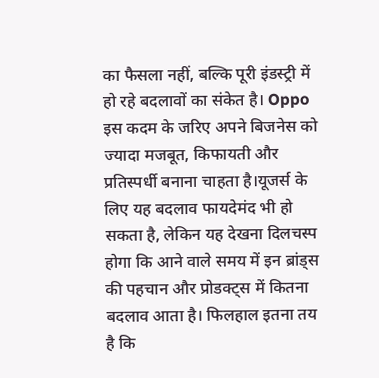का फैसला नहीं, बल्कि पूरी इंडस्ट्री में हो रहे बदलावों का संकेत है। Oppo इस कदम के जरिए अपने बिजनेस को ज्यादा मजबूत, किफायती और प्रतिस्पर्धी बनाना चाहता है।यूजर्स के लिए यह बदलाव फायदेमंद भी हो सकता है, लेकिन यह देखना दिलचस्प होगा कि आने वाले समय में इन ब्रांड्स की पहचान और प्रोडक्ट्स में कितना बदलाव आता है। फिलहाल इतना तय है कि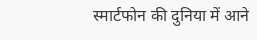स्मार्टफोन की दुनिया में आने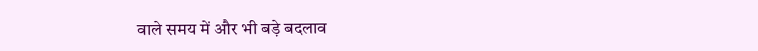वाले समय में और भी बड़े बदलाव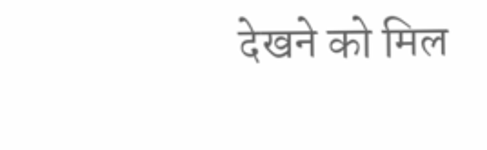देखने को मिल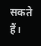सकते हैं।